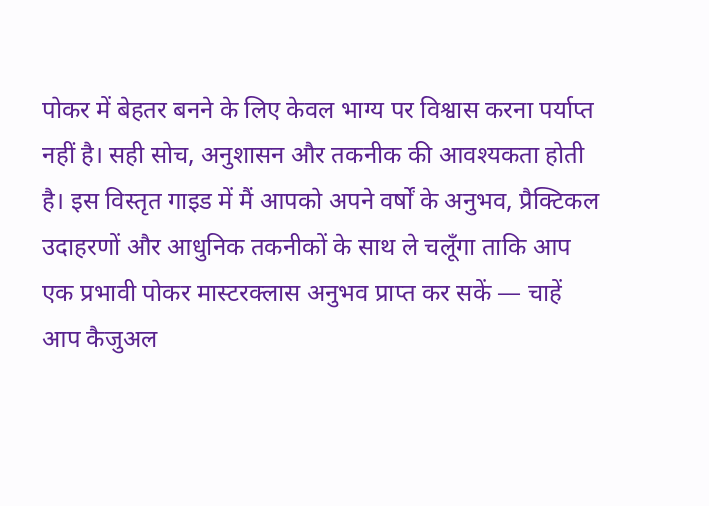पोकर में बेहतर बनने के लिए केवल भाग्य पर विश्वास करना पर्याप्त नहीं है। सही सोच, अनुशासन और तकनीक की आवश्यकता होती है। इस विस्तृत गाइड में मैं आपको अपने वर्षों के अनुभव, प्रैक्टिकल उदाहरणों और आधुनिक तकनीकों के साथ ले चलूँगा ताकि आप एक प्रभावी पोकर मास्टरक्लास अनुभव प्राप्त कर सकें — चाहें आप कैजुअल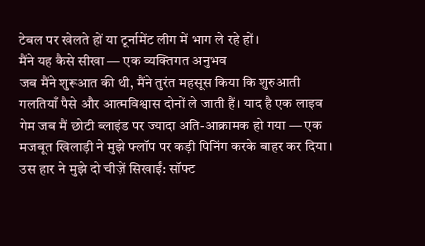टेबल पर खेलते हों या टूर्नामेंट लीग में भाग ले रहे हों।
मैंने यह कैसे सीखा — एक व्यक्तिगत अनुभव
जब मैंने शुरूआत की थी, मैंने तुरंत महसूस किया कि शुरुआती गलतियाँ पैसे और आत्मविश्वास दोनों ले जाती हैं। याद है एक लाइव गेम जब मैं छोटी ब्लाइंड पर ज्यादा अति-आक्रामक हो गया — एक मजबूत खिलाड़ी ने मुझे फ्लॉप पर कड़ी पिनिंग करके बाहर कर दिया। उस हार ने मुझे दो चीज़ें सिखाईं: सॉफ्ट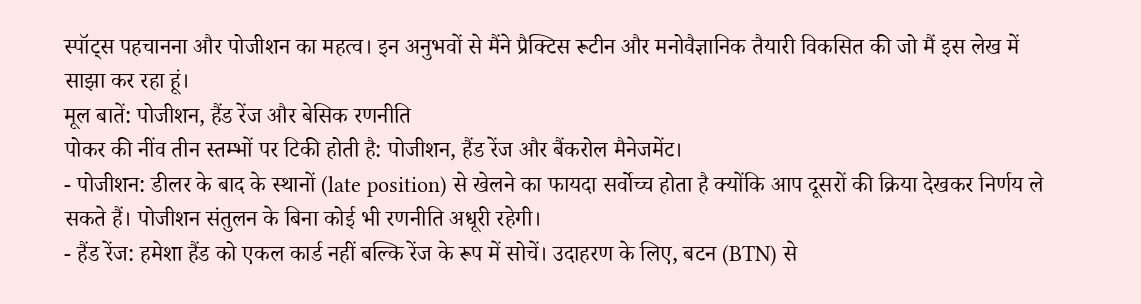स्पॉट्स पहचानना और पोजीशन का महत्व। इन अनुभवों से मैंने प्रैक्टिस रूटीन और मनोवैज्ञानिक तैयारी विकसित की जो मैं इस लेख में साझा कर रहा हूं।
मूल बातें: पोजीशन, हैंड रेंज और बेसिक रणनीति
पोकर की नींव तीन स्तम्भों पर टिकी होती है: पोजीशन, हैंड रेंज और बैंकरोल मैनेजमेंट।
- पोजीशन: डीलर के बाद के स्थानों (late position) से खेलने का फायदा सर्वोच्च होता है क्योंकि आप दूसरों की क्रिया देखकर निर्णय ले सकते हैं। पोजीशन संतुलन के बिना कोई भी रणनीति अधूरी रहेगी।
- हैंड रेंज: हमेशा हैंड को एकल कार्ड नहीं बल्कि रेंज के रूप में सोचें। उदाहरण के लिए, बटन (BTN) से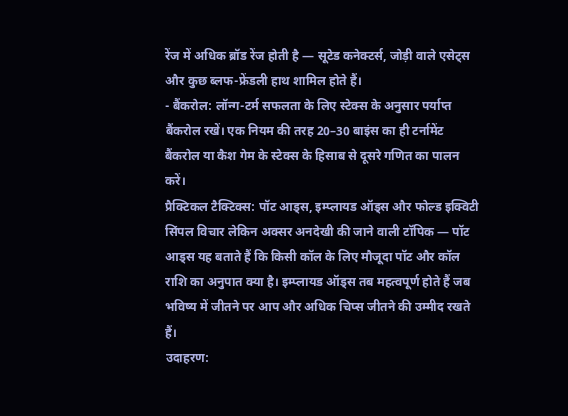रेंज में अधिक ब्रॉड रेंज होती है — सूटेड कनेक्टर्स, जोड़ी वाले एसेट्स और कुछ ब्लफ-फ्रेंडली हाथ शामिल होते हैं।
- बैंकरोल: लॉन्ग-टर्म सफलता के लिए स्टेक्स के अनुसार पर्याप्त बैंकरोल रखें। एक नियम की तरह 20–30 बाइंस का ही टर्नामेंट बैंकरोल या कैश गेम के स्टेक्स के हिसाब से दूसरे गणित का पालन करें।
प्रैक्टिकल टैक्टिक्स: पॉट आड्स, इम्प्लायड ऑड्स और फोल्ड इक्विटी
सिंपल विचार लेकिन अक्सर अनदेखी की जाने वाली टॉपिक — पॉट आड्स यह बताते हैं कि किसी कॉल के लिए मौजूदा पॉट और कॉल राशि का अनुपात क्या है। इम्प्लायड ऑड्स तब महत्वपूर्ण होते हैं जब भविष्य में जीतने पर आप और अधिक चिप्स जीतने की उम्मीद रखते हैं।
उदाहरण: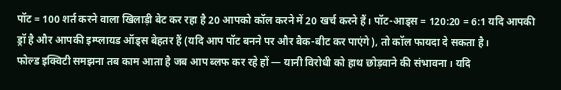पॉट = 100 शर्त करने वाला खिलाड़ी बेट कर रहा है 20 आपको कॉल करने में 20 खर्च करने हैं। पॉट-आड्स = 120:20 = 6:1 यदि आपकी ड्रॉ है और आपकी इम्प्लायड ऑड्स बेहतर हैं (यदि आप पॉट बनने पर और बैक-बीट कर पाएंगे), तो कॉल फायदा दे सकता है।
फोल्ड इक्विटी समझना तब काम आता है जब आप ब्लफ कर रहे हों — यानी विरोधी को हाथ छोड़वाने की संभावना। यदि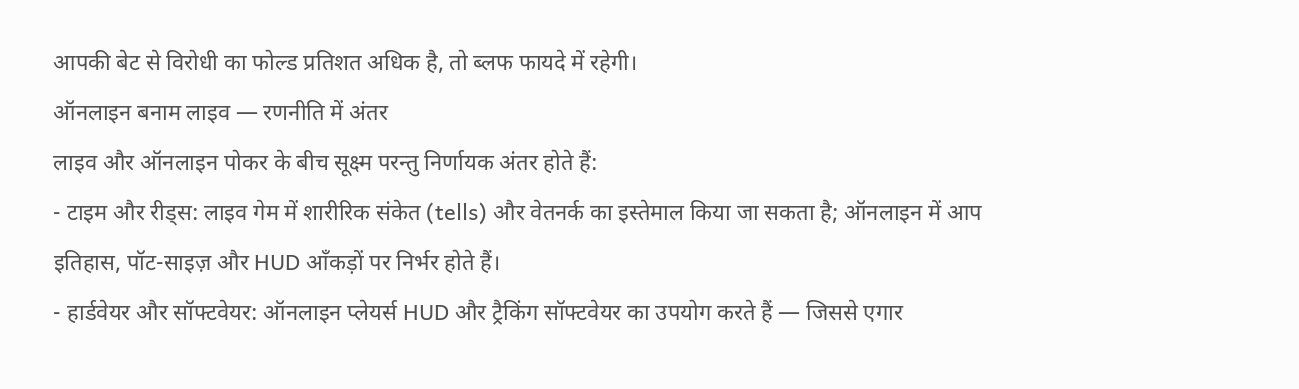आपकी बेट से विरोधी का फोल्ड प्रतिशत अधिक है, तो ब्लफ फायदे में रहेगी।
ऑनलाइन बनाम लाइव — रणनीति में अंतर
लाइव और ऑनलाइन पोकर के बीच सूक्ष्म परन्तु निर्णायक अंतर होते हैं:
- टाइम और रीड्स: लाइव गेम में शारीरिक संकेत (tells) और वेतनर्क का इस्तेमाल किया जा सकता है; ऑनलाइन में आप इतिहास, पॉट-साइज़ और HUD आँकड़ों पर निर्भर होते हैं।
- हार्डवेयर और सॉफ्टवेयर: ऑनलाइन प्लेयर्स HUD और ट्रैकिंग सॉफ्टवेयर का उपयोग करते हैं — जिससे एगार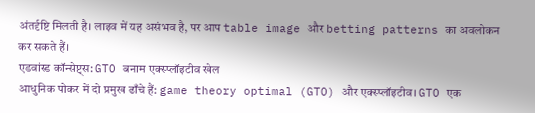अंतर्दृष्टि मिलती है। लाइव में यह असंभव है, पर आप table image और betting patterns का अवलोकन कर सकते हैं।
एडवांस्ड कॉन्सेप्ट्स: GTO बनाम एक्स्प्लॉइटीव खेल
आधुनिक पोकर में दो प्रमुख ढाँचे हैं: game theory optimal (GTO) और एक्स्प्लॉइटीव। GTO एक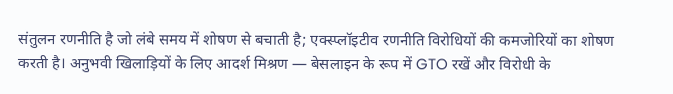संतुलन रणनीति है जो लंबे समय में शोषण से बचाती है; एक्स्प्लॉइटीव रणनीति विरोधियों की कमजोरियों का शोषण करती है। अनुभवी खिलाड़ियों के लिए आदर्श मिश्रण — बेसलाइन के रूप में GTO रखें और विरोधी के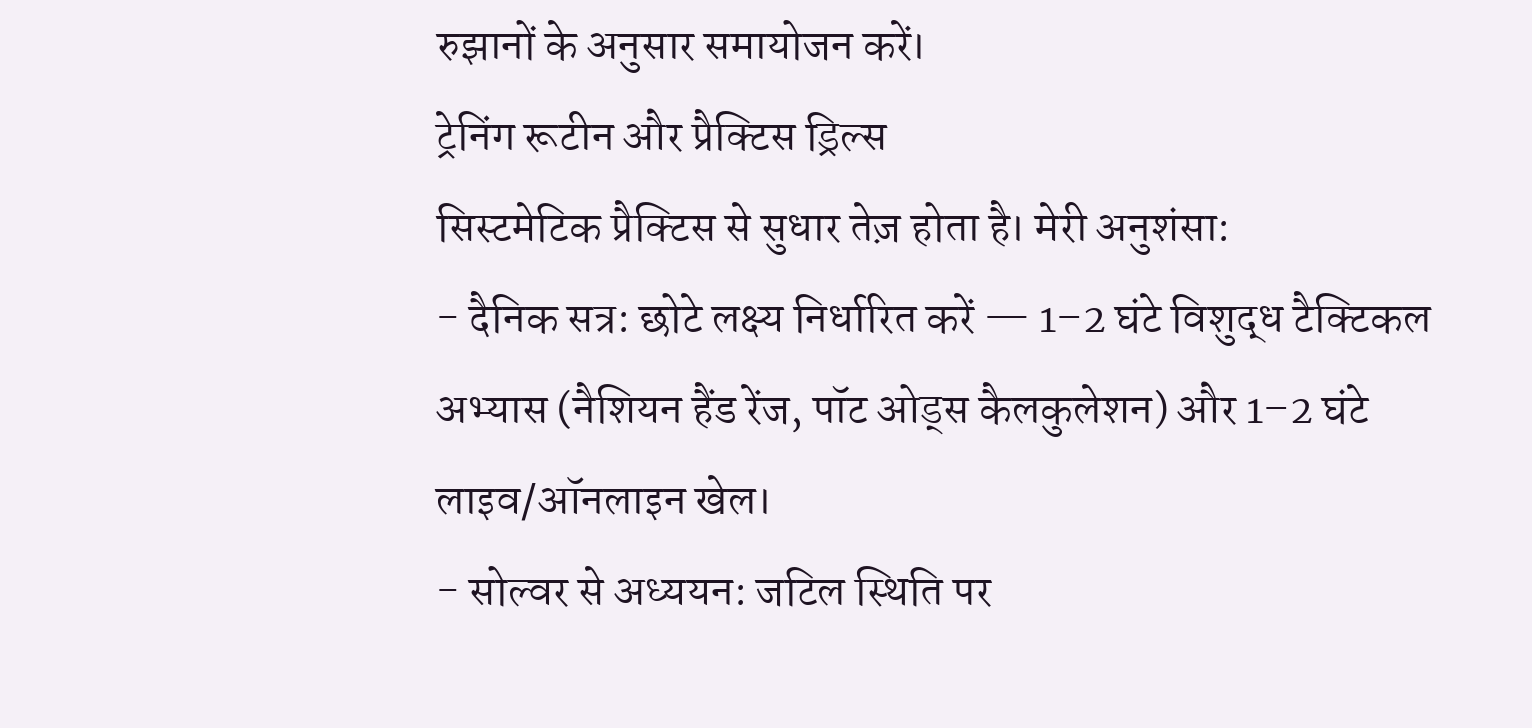रुझानों के अनुसार समायोजन करें।
ट्रेनिंग रूटीन और प्रैक्टिस ड्रिल्स
सिस्टमेटिक प्रैक्टिस से सुधार तेज़ होता है। मेरी अनुशंसा:
- दैनिक सत्र: छोटे लक्ष्य निर्धारित करें — 1–2 घंटे विशुद्ध टैक्टिकल अभ्यास (नैशियन हैंड रेंज, पॉट ओड्स कैलकुलेशन) और 1–2 घंटे लाइव/ऑनलाइन खेल।
- सोल्वर से अध्ययन: जटिल स्थिति पर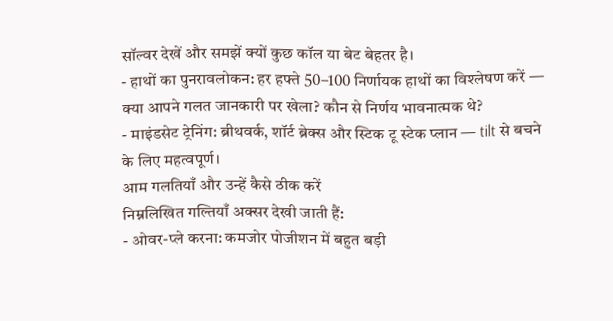सॉल्वर देखें और समझें क्यों कुछ कॉल या बेट बेहतर है।
- हाथों का पुनरावलोकन: हर हफ्ते 50–100 निर्णायक हाथों का विश्लेषण करें — क्या आपने गलत जानकारी पर खेला? कौन से निर्णय भावनात्मक थे?
- माइंडसेट ट्रेनिंग: ब्रीथवर्क, शॉर्ट ब्रेक्स और स्टिक टू स्टेक प्लान — tilt से बचने के लिए महत्वपूर्ण।
आम गलतियाँ और उन्हें कैसे ठीक करें
निम्नलिखित गल्तियाँ अक्सर देखी जाती हैं:
- ओवर-प्ले करना: कमजोर पोजीशन में बहुत बड़ी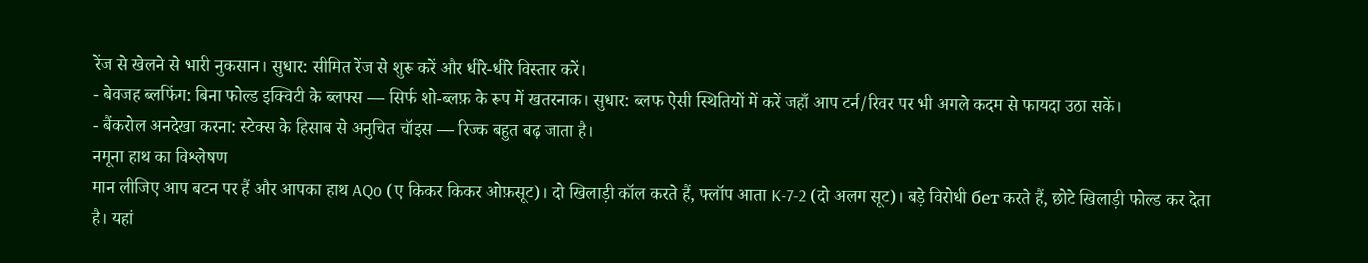रेंज से खेलने से भारी नुकसान। सुधार: सीमित रेंज से शुरू करें और धीरे-धीरे विस्तार करें।
- बेवजह ब्लफिंग: बिना फोल्ड इक्विटी के ब्लफ्स — सिर्फ शो-ब्लफ़ के रूप में खतरनाक। सुधार: ब्लफ ऐसी स्थितियों में करें जहाँ आप टर्न/रिवर पर भी अगले कदम से फायदा उठा सकें।
- बैंकरोल अनदेखा करना: स्टेक्स के हिसाब से अनुचित चॉइस — रिज्क बहुत बढ़ जाता है।
नमूना हाथ का विश्लेषण
मान लीजिए आप बटन पर हैं और आपका हाथ AQo (ए किकर किकर ओफ़सूट)। दो खिलाड़ी कॉल करते हैं, फ्लॉप आता K-7-2 (दो अलग सूट)। बड़े विरोधी бет करते हैं, छोटे खिलाड़ी फोल्ड कर देता है। यहां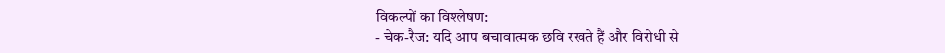विकल्पों का विश्लेषण:
- चेक-रैज: यदि आप बचावात्मक छवि रखते हैं और विरोधी से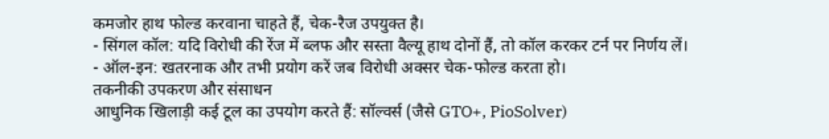कमजोर हाथ फोल्ड करवाना चाहते हैं, चेक-रैज उपयुक्त है।
- सिंगल कॉल: यदि विरोधी की रेंज में ब्लफ और सस्ता वैल्यू हाथ दोनों हैं, तो कॉल करकर टर्न पर निर्णय लें।
- ऑल-इन: खतरनाक और तभी प्रयोग करें जब विरोधी अक्सर चेक-फोल्ड करता हो।
तकनीकी उपकरण और संसाधन
आधुनिक खिलाड़ी कई टूल का उपयोग करते हैं: सॉल्वर्स (जैसे GTO+, PioSolver)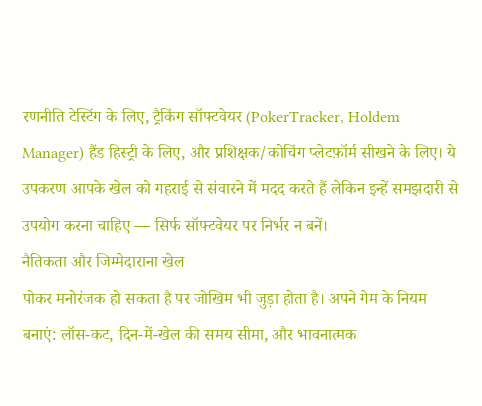रणनीति टेस्टिंग के लिए, ट्रैकिंग सॉफ्टवेयर (PokerTracker, Holdem Manager) हैंड हिस्ट्री के लिए, और प्रशिक्षक/कोचिंग प्लेटफ़ॉर्म सीखने के लिए। ये उपकरण आपके खेल को गहराई से संवारने में मदद करते हैं लेकिन इन्हें समझदारी से उपयोग करना चाहिए — सिर्फ सॉफ्टवेयर पर निर्भर न बनें।
नैतिकता और जिम्मेदाराना खेल
पोकर मनोरंजक हो सकता है पर जोखिम भी जुड़ा होता है। अपने गेम के नियम बनाएं: लॉस-कट, दिन-में-खेल की समय सीमा, और भावनात्मक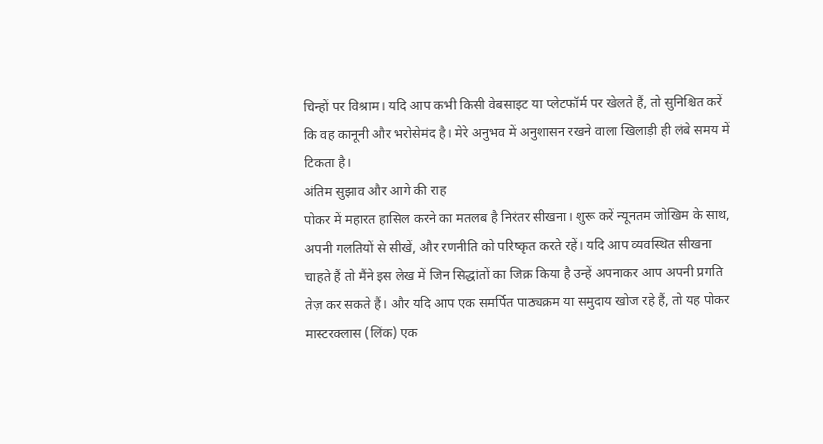चिन्हों पर विश्राम। यदि आप कभी किसी वेबसाइट या प्लेटफॉर्म पर खेलते हैं, तो सुनिश्चित करें कि वह कानूनी और भरोसेमंद है। मेरे अनुभव में अनुशासन रखने वाला खिलाड़ी ही लंबे समय में टिकता है।
अंतिम सुझाव और आगे की राह
पोकर में महारत हासिल करने का मतलब है निरंतर सीखना। शुरू करें न्यूनतम जोखिम के साथ, अपनी गलतियों से सीखें, और रणनीति को परिष्कृत करते रहें। यदि आप व्यवस्थित सीखना चाहते हैं तो मैंने इस लेख में जिन सिद्धांतों का जिक्र किया है उन्हें अपनाकर आप अपनी प्रगति तेज़ कर सकते हैं। और यदि आप एक समर्पित पाठ्यक्रम या समुदाय खोज रहे हैं, तो यह पोकर मास्टरक्लास (लिंक) एक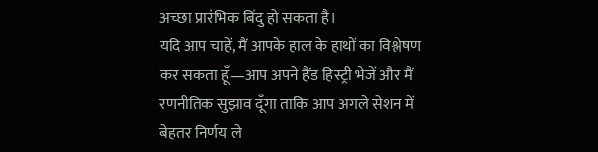अच्छा प्रारंभिक बिंदु हो सकता है।
यदि आप चाहें, मैं आपके हाल के हाथों का विश्लेषण कर सकता हूँ—आप अपने हैंड हिस्ट्री भेजें और मैं रणनीतिक सुझाव दूँगा ताकि आप अगले सेशन में बेहतर निर्णय ले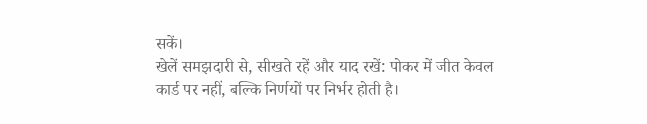सकें।
खेलें समझदारी से, सीखते रहें और याद रखें: पोकर में जीत केवल कार्ड पर नहीं, बल्कि निर्णयों पर निर्भर होती है।